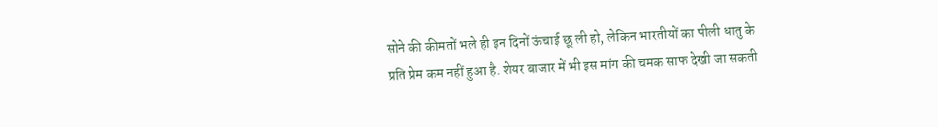सोने की कीमतों भले ही इन दिनों ऊंचाई छू ली हो, लेकिन भारतीयों का पीली धातु के प्रति प्रेम कम नहीं हुआ है. शेयर बाजार में भी इस मांग की चमक साफ देखी जा सकती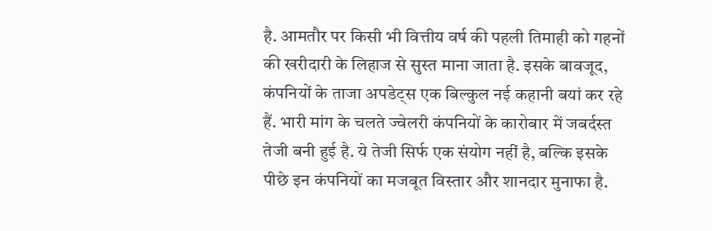है. आमतौर पर किसी भी वित्तीय वर्ष की पहली तिमाही को गहनों की खरीदारी के लिहाज से सुस्त माना जाता है. इसके बावजूद, कंपनियों के ताजा अपडेट्स एक बिल्कुल नई कहानी बयां कर रहे हैं. भारी मांग के चलते ज्वेलरी कंपनियों के कारोबार में जबर्दस्त तेजी बनी हुई है. ये तेजी सिर्फ एक संयोग नहीं है, बल्कि इसके पीछे इन कंपनियों का मजबूत विस्तार और शानदार मुनाफा है.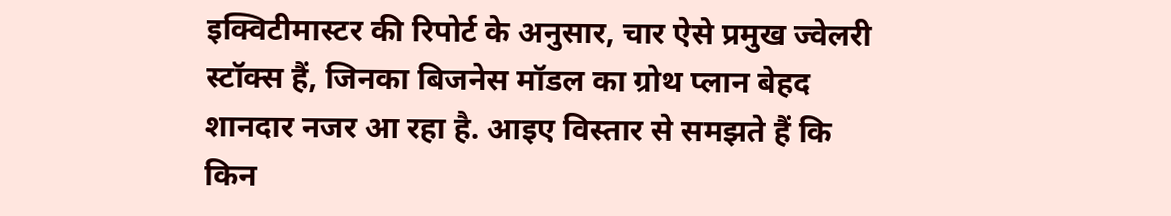इक्विटीमास्टर की रिपोर्ट के अनुसार, चार ऐसे प्रमुख ज्वेलरी स्टॉक्स हैं, जिनका बिजनेस मॉडल का ग्रोथ प्लान बेहद शानदार नजर आ रहा है. आइए विस्तार से समझते हैं कि किन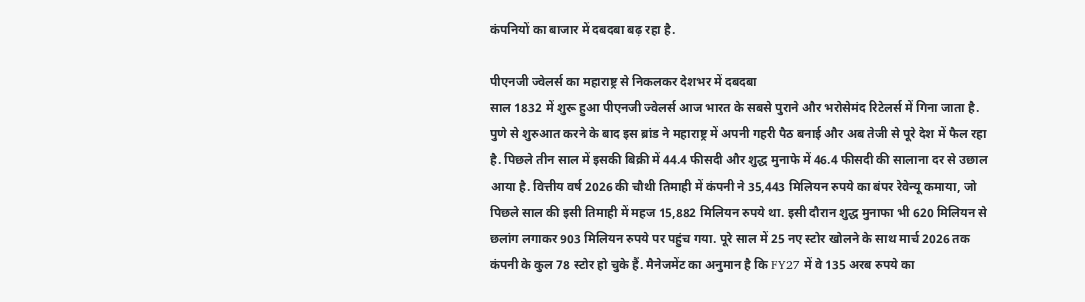कंपनियों का बाजार में दबदबा बढ़ रहा है.

पीएनजी ज्वेलर्स का महाराष्ट्र से निकलकर देशभर में दबदबा
साल 1832 में शुरू हुआ पीएनजी ज्वेलर्स आज भारत के सबसे पुराने और भरोसेमंद रिटेलर्स में गिना जाता है. पुणे से शुरुआत करने के बाद इस ब्रांड ने महाराष्ट्र में अपनी गहरी पैठ बनाई और अब तेजी से पूरे देश में फैल रहा है. पिछले तीन साल में इसकी बिक्री में 44.4 फीसदी और शुद्ध मुनाफे में 46.4 फीसदी की सालाना दर से उछाल आया है. वित्तीय वर्ष 2026 की चौथी तिमाही में कंपनी ने 35,443 मिलियन रुपये का बंपर रेवेन्यू कमाया, जो पिछले साल की इसी तिमाही में महज 15,882 मिलियन रुपये था. इसी दौरान शुद्ध मुनाफा भी 620 मिलियन से छलांग लगाकर 903 मिलियन रुपये पर पहुंच गया. पूरे साल में 25 नए स्टोर खोलने के साथ मार्च 2026 तक कंपनी के कुल 78 स्टोर हो चुके हैं. मैनेजमेंट का अनुमान है कि FY27 में वे 135 अरब रुपये का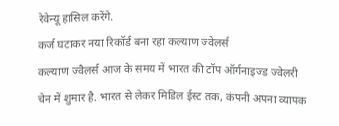रेवेन्यू हासिल करेंगे.
कर्ज घटाकर नया रिकॉर्ड बना रहा कल्याण ज्वेलर्स
कल्याण ज्वैलर्स आज के समय में भारत की टॉप ऑर्गनाइज्ड ज्वेलरी चेन में शुमार है. भारत से लेकर मिडिल ईस्ट तक, कंपनी अपना व्यापक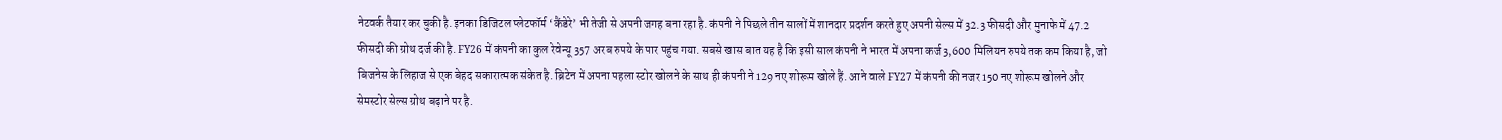नेटवर्क तैयार कर चुकी है. इनका डिजिटल प्लेटफॉर्म ‘कैंडेरे’ भी तेजी से अपनी जगह बना रहा है. कंपनी ने पिछले तीन सालों में शानदार प्रदर्शन करते हुए अपनी सेल्स में 32.3 फीसदी और मुनाफे में 47.2 फीसदी की ग्रोथ दर्ज की है. FY26 में कंपनी का कुल रेवेन्यू 357 अरब रुपये के पार पहुंच गया. सबसे खास बात यह है कि इसी साल कंपनी ने भारत में अपना कर्ज 3,600 मिलियन रुपये तक कम किया है, जो बिजनेस के लिहाज से एक बेहद सकारात्मक संकेत है. ब्रिटेन में अपना पहला स्टोर खोलने के साथ ही कंपनी ने 129 नए शोरूम खोले हैं. आने वाले FY27 में कंपनी की नजर 150 नए शोरूम खोलने और सेमस्टोर सेल्स ग्रोथ बढ़ाने पर है.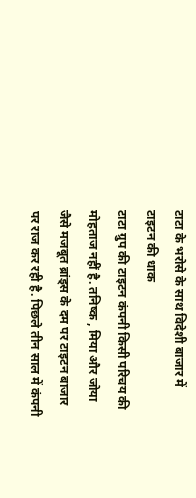टाटा के भरोसे के साथ विदेशी बाजार में टाइटन की धाक
टाटा ग्रुप की टाइटन कंपनी किसी परिचय की मोहताज नहीं है. तनिष्क , मिया और जोया जैसे मजबूत ब्रांड्स के दम पर टाइटन बाजार पर राज कर रही है. पिछले तीन साल में कंपनी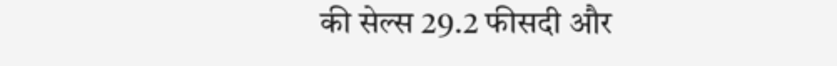की सेल्स 29.2 फीसदी और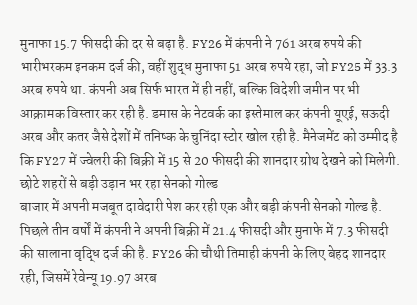मुनाफा 15.7 फीसदी की दर से बढ़ा है. FY26 में कंपनी ने 761 अरब रुपये की भारीभरकम इनकम दर्ज की, वहीं शुद्ध मुनाफा 51 अरब रुपये रहा, जो FY25 में 33.3 अरब रुपये था. कंपनी अब सिर्फ भारत में ही नहीं, बल्कि विदेशी जमीन पर भी आक्रामक विस्तार कर रही है. डमास के नेटवर्क का इस्तेमाल कर कंपनी यूएई, सऊदी अरब और कतर जैसे देशों में तनिष्क के चुनिंदा स्टोर खोल रही है. मैनेजमेंट को उम्मीद है कि FY27 में ज्वेलरी की बिक्री में 15 से 20 फीसदी की शानदार ग्रोथ देखने को मिलेगी.
छोटे शहरों से बड़ी उड़ान भर रहा सेनको गोल्ड
बाजार में अपनी मजबूत दावेदारी पेश कर रही एक और बड़ी कंपनी सेनको गोल्ड है. पिछले तीन वर्षों में कंपनी ने अपनी बिक्री में 21.4 फीसदी और मुनाफे में 7.3 फीसदी की सालाना वृद्धि दर्ज की है. FY26 की चौथी तिमाही कंपनी के लिए बेहद शानदार रही, जिसमें रेवेन्यू 19.97 अरब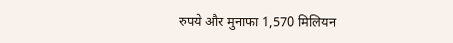रुपये और मुनाफा 1,570 मिलियन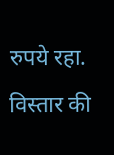रुपये रहा. विस्तार की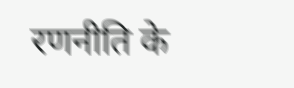रणनीति के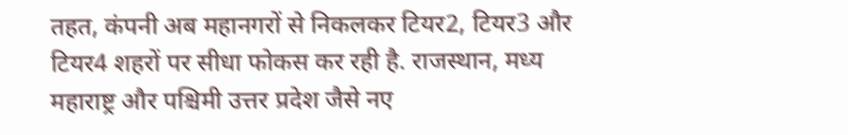तहत, कंपनी अब महानगरों से निकलकर टियर2, टियर3 और टियर4 शहरों पर सीधा फोकस कर रही है. राजस्थान, मध्य महाराष्ट्र और पश्चिमी उत्तर प्रदेश जैसे नए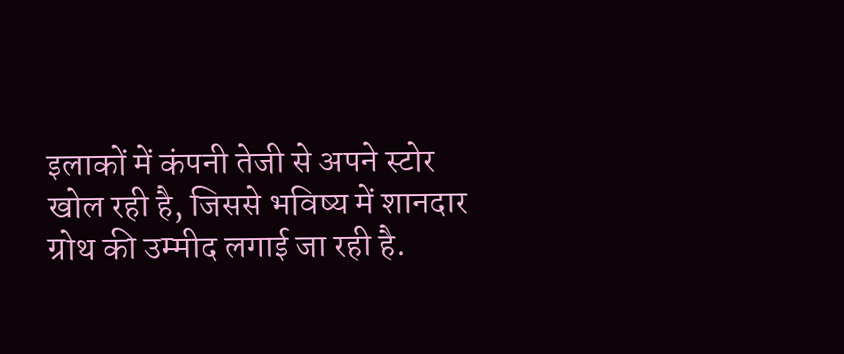इलाकों में कंपनी तेजी से अपने स्टोर खोल रही है, जिससे भविष्य में शानदार ग्रोथ की उम्मीद लगाई जा रही है.